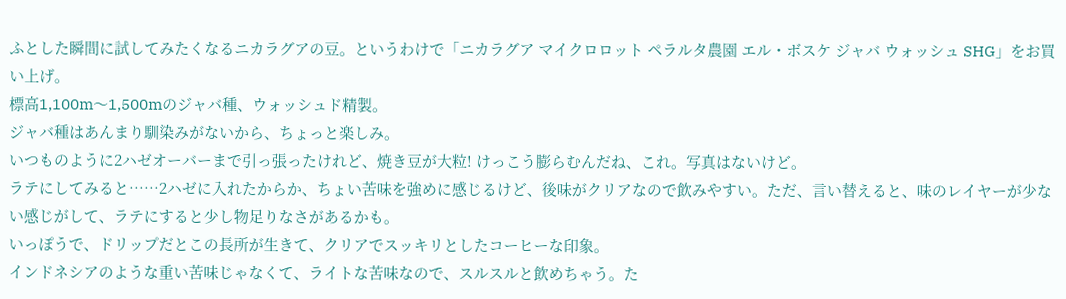ふとした瞬間に試してみたくなるニカラグアの豆。というわけで「ニカラグア マイクロロット ペラルタ農園 エル・ボスケ ジャバ ウォッシュ SHG」をお買い上げ。
標高1,100m〜1,500mのジャバ種、ウォッシュド精製。
ジャバ種はあんまり馴染みがないから、ちょっと楽しみ。
いつものように2ハゼオーバーまで引っ張ったけれど、焼き豆が大粒! けっこう膨らむんだね、これ。写真はないけど。
ラテにしてみると……2ハゼに入れたからか、ちょい苦味を強めに感じるけど、後味がクリアなので飲みやすい。ただ、言い替えると、味のレイヤーが少ない感じがして、ラテにすると少し物足りなさがあるかも。
いっぽうで、ドリップだとこの長所が生きて、クリアでスッキリとしたコーヒーな印象。
インドネシアのような重い苦味じゃなくて、ライトな苦味なので、スルスルと飲めちゃう。た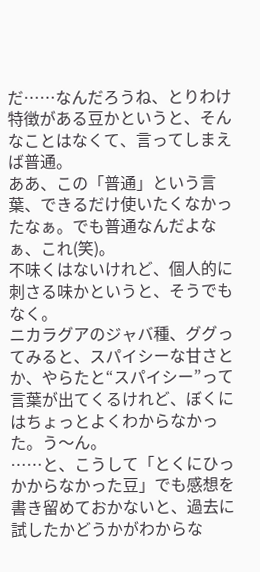だ……なんだろうね、とりわけ特徴がある豆かというと、そんなことはなくて、言ってしまえば普通。
ああ、この「普通」という言葉、できるだけ使いたくなかったなぁ。でも普通なんだよなぁ、これ(笑)。
不味くはないけれど、個人的に刺さる味かというと、そうでもなく。
ニカラグアのジャバ種、ググってみると、スパイシーな甘さとか、やらたと“スパイシー”って言葉が出てくるけれど、ぼくにはちょっとよくわからなかった。う〜ん。
……と、こうして「とくにひっかからなかった豆」でも感想を書き留めておかないと、過去に試したかどうかがわからな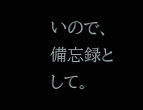いので、備忘録として。